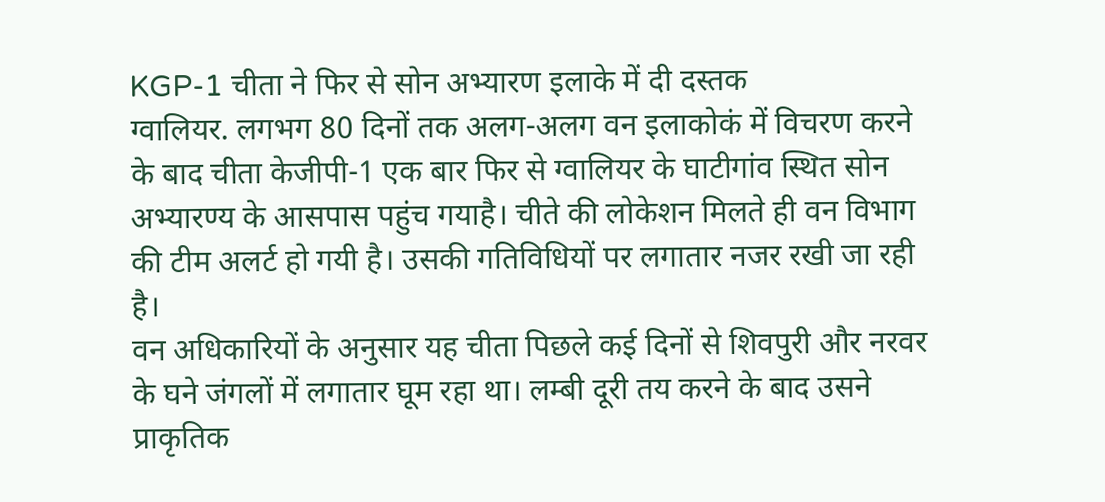KGP-1 चीता ने फिर से सोन अभ्यारण इलाके में दी दस्तक
ग्वालियर. लगभग 80 दिनों तक अलग-अलग वन इलाकोकं में विचरण करने के बाद चीता केजीपी-1 एक बार फिर से ग्वालियर के घाटीगांव स्थित सोन अभ्यारण्य के आसपास पहुंच गयाहै। चीते की लोकेशन मिलते ही वन विभाग की टीम अलर्ट हो गयी है। उसकी गतिविधियों पर लगातार नजर रखी जा रही है।
वन अधिकारियों के अनुसार यह चीता पिछले कई दिनों से शिवपुरी और नरवर के घने जंगलों में लगातार घूम रहा था। लम्बी दूरी तय करने के बाद उसने प्राकृतिक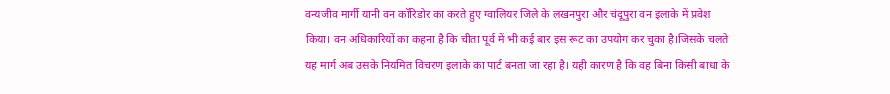वन्यजीव मार्गी यानी वन कॉरिडोर का करते हुए ग्वालियर जिले के लखनपुरा और चंदूपुरा वन इलाके में प्रवेश किया। वन अधिकारियों का कहना है कि चीता पूर्व में भी कई बार इस रूट का उपयोग कर चुका है।जिसके चलते यह मार्ग अब उसके नियमित विचरण इलाके का पार्ट बनता जा रहा है। यही कारण है कि वह बिना किसी बाधा के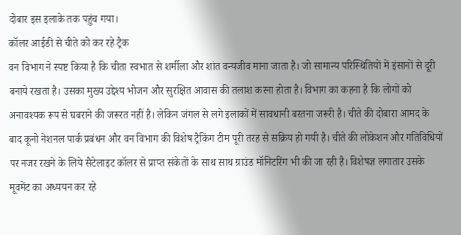दोबार इस इलाके तक पहुंच गया।
कॉलर आईडी से चीते को कर रहे ट्रैक
वन विभाग ने स्पष्ट किया है कि चीता स्वभात से शर्मीला और शांत वन्यजीव माना जाता है। जो सामान्य परिस्थितियों में इंसानों से दूरी बनाये रखता है। उसका मुख्य उद्देश्य भोजन और सुरक्षित आवास की तलाश करना होता है। विभाग का कहना है कि लोगों को अनावश्यक रूप से घबराने की जरूरत नहीं है। लेकिन जंगल से लगे इलाकों में सावधानी बरतना जरूरी है। चीते की दोबारा आमद के बाद कूनो नेशनल पार्क प्रबंधन और वन विभाग की विशेष ट्रैकिंग टीम पूरी तरह से सक्रिय हो गयी है। चीते की लोकेशन और गतिविधियों पर नजर रखने के लिये सैटेलाइट कॉलर से प्राप्त संकेतों के साथ साथ ग्राउंड मॉनिटरिंग भी की जा रही है। विशेषज्ञ लगातार उसके मूवमेंट का अध्ययन कर रहे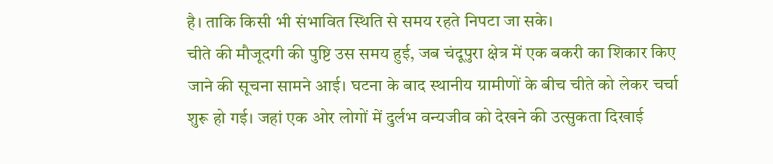है। ताकि किसी भी संभावित स्थिति से समय रहते निपटा जा सके।
चीते की मौजूदगी की पुष्टि उस समय हुई, जब चंदूपुरा क्षेत्र में एक बकरी का शिकार किए जाने की सूचना सामने आई। घटना के बाद स्थानीय ग्रामीणों के बीच चीते को लेकर चर्चा शुरू हो गई। जहां एक ओर लोगों में दुर्लभ वन्यजीव को देखने की उत्सुकता दिखाई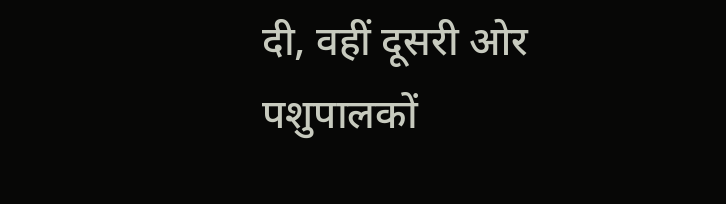दी, वहीं दूसरी ओर पशुपालकों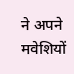ने अपने मवेशियों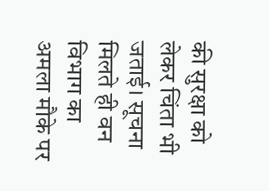की सुरक्षा को लेकर चिंता भी जताई। सूचना मिलते ही वन विभाग का अमला मौके पर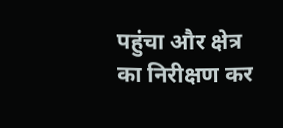पहुंचा और क्षेत्र का निरीक्षण कर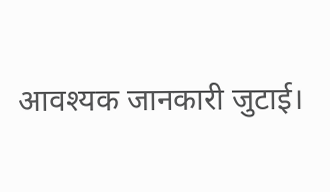आवश्यक जानकारी जुटाई।